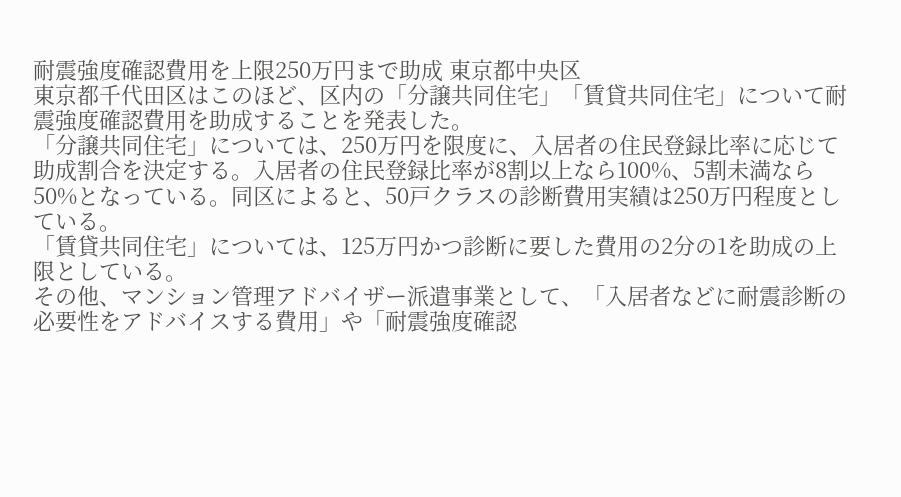耐震強度確認費用を上限250万円まで助成 東京都中央区
東京都千代田区はこのほど、区内の「分譲共同住宅」「賃貸共同住宅」について耐震強度確認費用を助成することを発表した。
「分譲共同住宅」については、250万円を限度に、入居者の住民登録比率に応じて助成割合を決定する。入居者の住民登録比率が8割以上なら100%、5割未満なら50%となっている。同区によると、50戸クラスの診断費用実績は250万円程度としている。
「賃貸共同住宅」については、125万円かつ診断に要した費用の2分の1を助成の上限としている。
その他、マンション管理アドバイザー派遣事業として、「入居者などに耐震診断の必要性をアドバイスする費用」や「耐震強度確認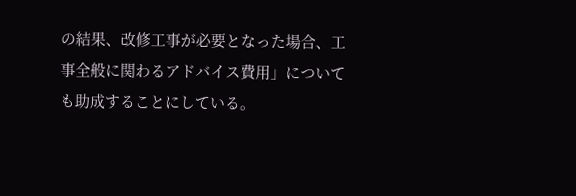の結果、改修工事が必要となった場合、工事全般に関わるアドバイス費用」についても助成することにしている。